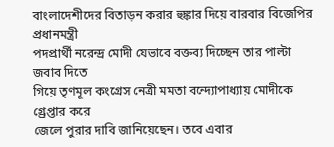বাংলাদেশীদের বিতাড়ন করার হুঙ্কার দিয়ে বারবার বিজেপির প্রধানমন্ত্রী
পদপ্রার্থী নরেন্দ্র মোদী যেভাবে বক্তব্য দিচ্ছেন তার পাল্টা জবাব দিতে
গিয়ে তৃণমূল কংগ্রেস নেত্রী মমতা বন্দ্যোপাধ্যায় মোদীকে গ্র্রেপ্তার করে
জেলে পুরার দাবি জানিয়েছেন। তবে এবার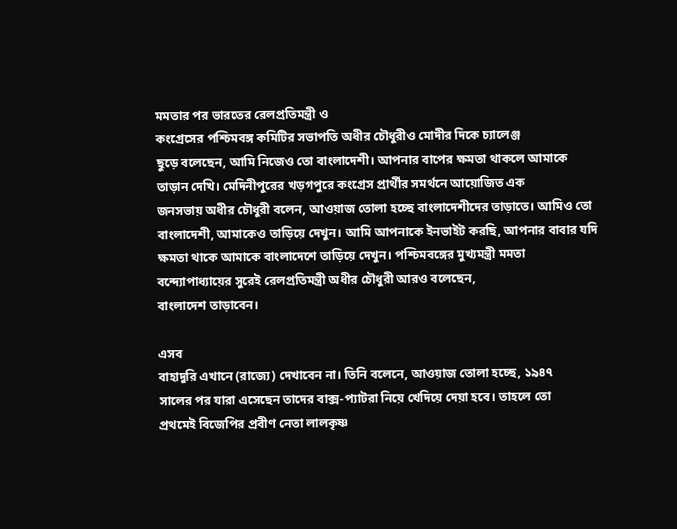মমতার পর ভারতের রেলপ্রতিমন্ত্রী ও
কংগ্রেসের পশ্চিমবঙ্গ কমিটির সভাপতি অধীর চৌধুরীও মোদীর দিকে চ্যালেঞ্জ
ছুড়ে বলেছেন, আমি নিজেও তো বাংলাদেশী। আপনার বাপের ক্ষমতা থাকলে আমাকে
তাড়ান দেখি। মেদিনীপুরের খড়গপুরে কংগ্রেস প্রার্থীর সমর্থনে আয়োজিত এক
জনসভায় অধীর চৌধুরী বলেন, আওয়াজ তোলা হচ্ছে বাংলাদেশীদের তাড়াতে। আমিও তো
বাংলাদেশী, আমাকেও তাড়িয়ে দেখুন। আমি আপনাকে ইনভাইট করছি, আপনার বাবার যদি
ক্ষমতা থাকে আমাকে বাংলাদেশে তাড়িয়ে দেখুন। পশ্চিমবঙ্গের মুখ্যমন্ত্রী মমতা
বন্দ্যোপাধ্যায়ের সুরেই রেলপ্রতিমন্ত্রী অধীর চৌধুরী আরও বলেছেন,
বাংলাদেশ তাড়াবেন।

এসব
বাহাদুরি এখানে (রাজ্যে) দেখাবেন না। তিনি বলেনে, আওয়াজ তোলা হচ্ছে, ১৯৪৭
সালের পর যারা এসেছেন তাদের বাক্স-প্যাটরা নিয়ে খেদিয়ে দেয়া হবে। তাহলে তো
প্রথমেই বিজেপির প্রবীণ নেতা লালকৃষ্ণ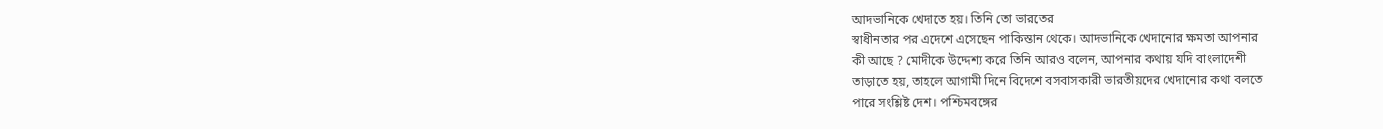আদভানিকে খেদাতে হয়। তিনি তো ভারতের
স্বাধীনতার পর এদেশে এসেছেন পাকিস্তান থেকে। আদভানিকে খেদানোর ক্ষমতা আপনার
কী আছে ? মোদীকে উদ্দেশ্য করে তিনি আরও বলেন, আপনার কথায় যদি বাংলাদেশী
তাড়াতে হয়, তাহলে আগামী দিনে বিদেশে বসবাসকারী ভারতীয়দের খেদানোর কথা বলতে
পারে সংশ্লিষ্ট দেশ। পশ্চিমবঙ্গের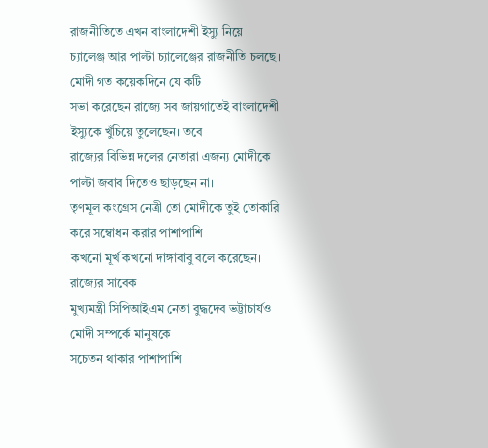রাজনীতিতে এখন বাংলাদেশী ইস্যু নিয়ে
চ্যালেঞ্জ আর পাল্টা চ্যালেঞ্জের রাজনীতি চলছে। মোদী গত কয়েকদিনে যে কটি
সভা করেছেন রাজ্যে সব জায়গাতেই বাংলাদেশী ইস্যুকে খুঁচিয়ে তুলেছেন। তবে
রাজ্যের বিভিন্ন দলের নেতারা এজন্য মোদীকে পাল্টা জবাব দিতেও ছাড়ছেন না।
তৃণমূল কংগ্রেস নেত্রী তো মোদীকে তুই তোকারি করে সম্বোধন করার পাশাপাশি
কখনো মূর্খ কখনো দাঙ্গাবাবু বলে করেছেন। রাজ্যের সাবেক
মুখ্যমন্ত্রী সিপিআইএম নেতা বুদ্ধদেব ভট্টাচার্যও মোদী সম্পর্কে মানুষকে
সচেতন থাকার পাশাপাশি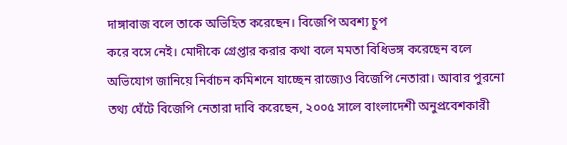দাঙ্গাবাজ বলে তাকে অভিহিত করেছেন। বিজেপি অবশ্য চুপ
করে বসে নেই। মোদীকে গ্রেপ্তার করার কথা বলে মমতা বিধিভঙ্গ করেছেন বলে
অভিযোগ জানিয়ে নির্বাচন কমিশনে যাচ্ছেন রাজ্যেও বিজেপি নেতারা। আবার পুরনো
তথ্য ঘেঁটে বিজেপি নেতারা দাবি করেছেন, ২০০৫ সালে বাংলাদেশী অনুপ্রবেশকারী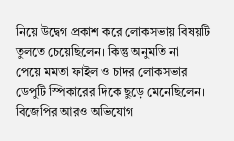নিয়ে উদ্বেগ প্রকাশ করে লোকসভায় বিষয়টি তুলতে চেয়েছিলেন। কিন্তু অনুমতি না
পেয়ে মমতা ফাইল ও চাদর লোকসভার ডেপুটি স্পিকারের দিকে ছুড়ে মেনেছিলেন।
বিজেপির আরও অভিযোগ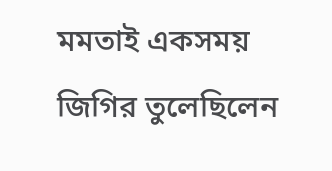মমতাই একসময় জিগির তুলেছিলেন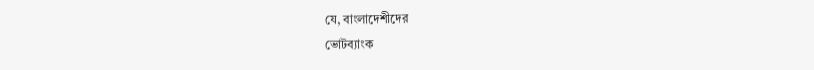যে, বাংলাদেশীদের
ভোটব্যাংক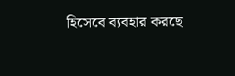হিসেবে ব্যবহার করছে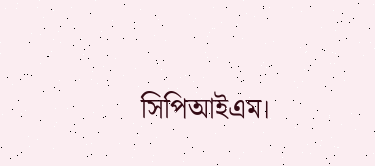সিপিআইএম।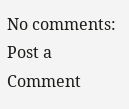No comments:
Post a Comment